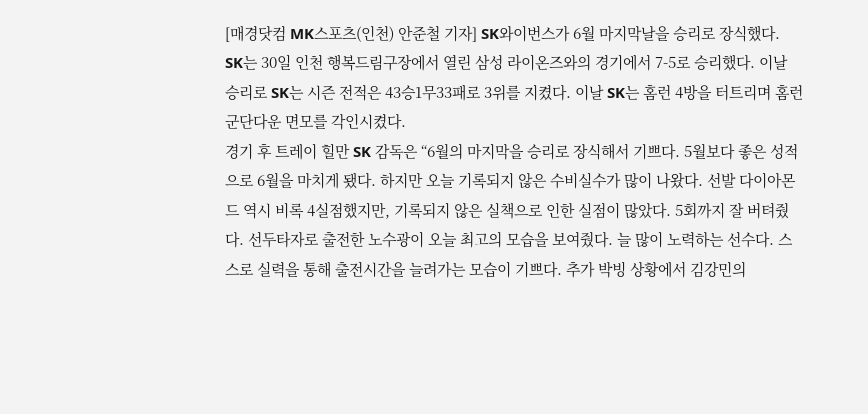[매경닷컴 MK스포츠(인천) 안준철 기자] SK와이번스가 6월 마지막날을 승리로 장식했다.
SK는 30일 인천 행복드림구장에서 열린 삼성 라이온즈와의 경기에서 7-5로 승리했다. 이날 승리로 SK는 시즌 전적은 43승1무33패로 3위를 지켰다. 이날 SK는 홈런 4방을 터트리며 홈런군단다운 면모를 각인시켰다.
경기 후 트레이 힐만 SK 감독은 “6월의 마지막을 승리로 장식해서 기쁘다. 5월보다 좋은 성적으로 6월을 마치게 됐다. 하지만 오늘 기록되지 않은 수비실수가 많이 나왔다. 선발 다이아몬드 역시 비록 4실점했지만, 기록되지 않은 실책으로 인한 실점이 많았다. 5회까지 잘 버텨줬다. 선두타자로 출전한 노수광이 오늘 최고의 모습을 보여줬다. 늘 많이 노력하는 선수다. 스스로 실력을 통해 출전시간을 늘려가는 모습이 기쁘다. 추가 박빙 상황에서 김강민의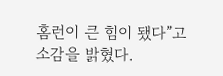홈런이 큰 힘이 됐다”고 소감을 밝혔다.